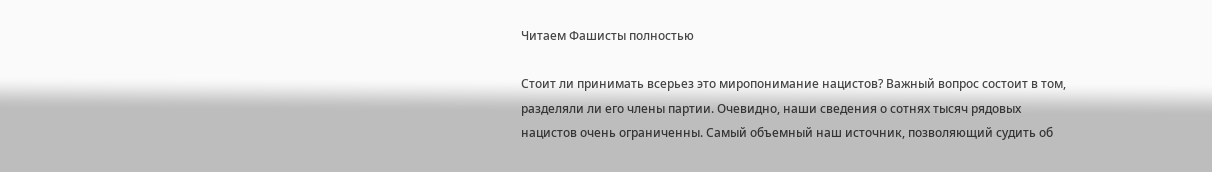Читаем Фашисты полностью

Стоит ли принимать всерьез это миропонимание нацистов? Важный вопрос состоит в том, разделяли ли его члены партии. Очевидно, наши сведения о сотнях тысяч рядовых нацистов очень ограниченны. Самый объемный наш источник, позволяющий судить об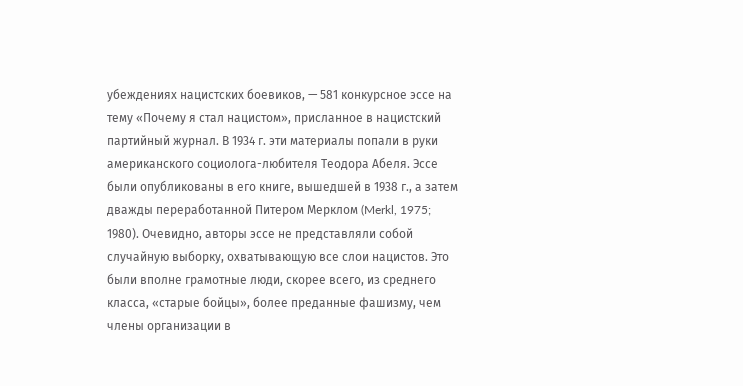убеждениях нацистских боевиков, — 581 конкурсное эссе на тему «Почему я стал нацистом», присланное в нацистский партийный журнал. В 1934 г. эти материалы попали в руки американского социолога-любителя Теодора Абеля. Эссе были опубликованы в его книге, вышедшей в 1938 г., а затем дважды переработанной Питером Мерклом (Merkl, 1975; 1980). Очевидно, авторы эссе не представляли собой случайную выборку, охватывающую все слои нацистов. Это были вполне грамотные люди, скорее всего, из среднего класса, «старые бойцы», более преданные фашизму, чем члены организации в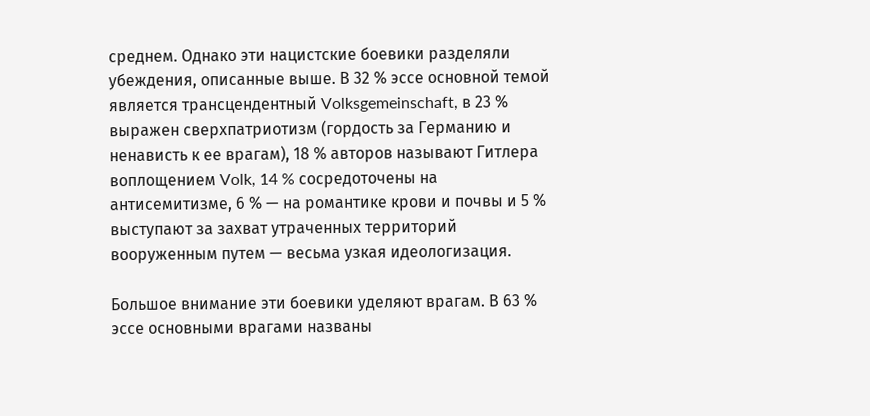среднем. Однако эти нацистские боевики разделяли убеждения, описанные выше. В 32 % эссе основной темой является трансцендентный Volksgemeinschaft, в 23 % выражен сверхпатриотизм (гордость за Германию и ненависть к ее врагам), 18 % авторов называют Гитлера воплощением Volk, 14 % сосредоточены на антисемитизме, 6 % — на романтике крови и почвы и 5 % выступают за захват утраченных территорий вооруженным путем — весьма узкая идеологизация.

Большое внимание эти боевики уделяют врагам. В 63 % эссе основными врагами названы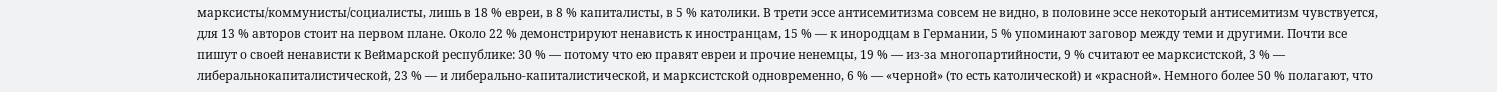марксисты/коммунисты/социалисты, лишь в 18 % евреи, в 8 % капиталисты, в 5 % католики. В трети эссе антисемитизма совсем не видно, в половине эссе некоторый антисемитизм чувствуется, для 13 % авторов стоит на первом плане. Около 22 % демонстрируют ненависть к иностранцам, 15 % — к инородцам в Германии, 5 % упоминают заговор между теми и другими. Почти все пишут о своей ненависти к Веймарской республике: 30 % — потому что ею правят евреи и прочие ненемцы, 19 % — из-за многопартийности, 9 % считают ее марксистской, 3 % — либеральнокапиталистической, 23 % — и либерально-капиталистической, и марксистской одновременно, 6 % — «черной» (то есть католической) и «красной». Немного более 50 % полагают, что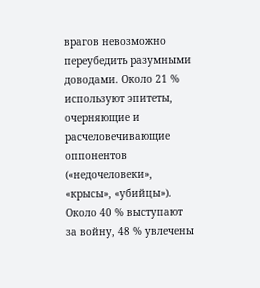врагов невозможно переубедить разумными доводами. Около 21 % используют эпитеты, очерняющие и расчеловечивающие оппонентов («недочеловеки», «крысы», «убийцы»). Около 40 % выступают за войну, 48 % увлечены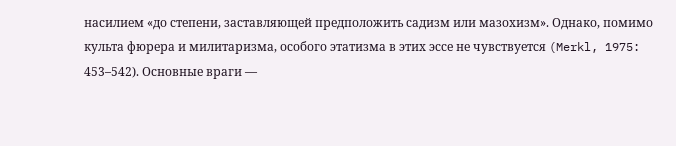насилием «до степени, заставляющей предположить садизм или мазохизм». Однако, помимо культа фюрера и милитаризма, особого этатизма в этих эссе не чувствуется (Merkl, 1975: 453–542). Основные враги —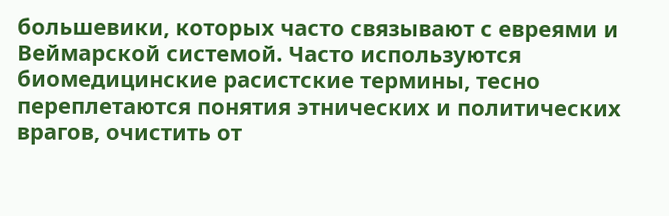большевики, которых часто связывают с евреями и Веймарской системой. Часто используются биомедицинские расистские термины, тесно переплетаются понятия этнических и политических врагов, очистить от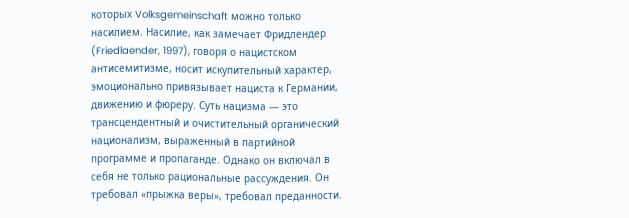которых Volksgemeinschaft можно только насилием. Насилие, как замечает Фридлендер (Friedlaender, 1997), говоря о нацистском антисемитизме, носит искупительный характер, эмоционально привязывает нациста к Германии, движению и фюреру. Суть нацизма — это трансцендентный и очистительный органический национализм, выраженный в партийной программе и пропаганде. Однако он включал в себя не только рациональные рассуждения. Он требовал «прыжка веры», требовал преданности.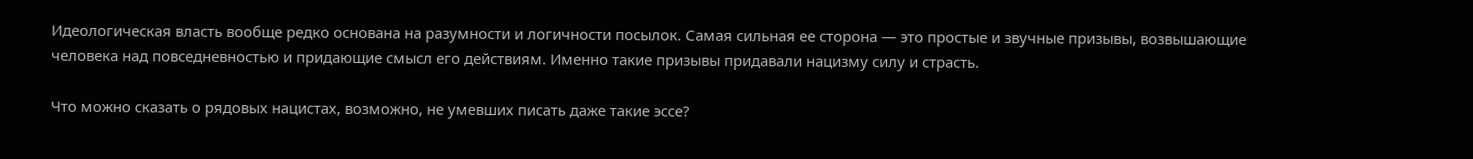Идеологическая власть вообще редко основана на разумности и логичности посылок. Самая сильная ее сторона — это простые и звучные призывы, возвышающие человека над повседневностью и придающие смысл его действиям. Именно такие призывы придавали нацизму силу и страсть.

Что можно сказать о рядовых нацистах, возможно, не умевших писать даже такие эссе?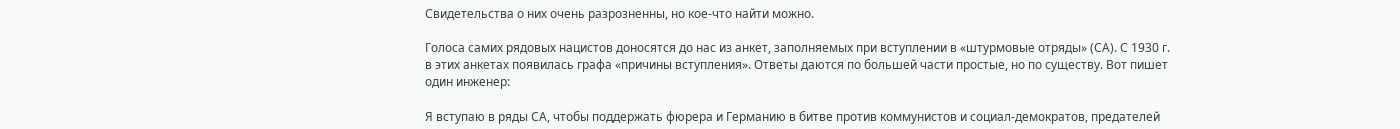Свидетельства о них очень разрозненны, но кое-что найти можно.

Голоса самих рядовых нацистов доносятся до нас из анкет, заполняемых при вступлении в «штурмовые отряды» (СА). С 1930 г. в этих анкетах появилась графа «причины вступления». Ответы даются по большей части простые, но по существу. Вот пишет один инженер:

Я вступаю в ряды СА, чтобы поддержать фюрера и Германию в битве против коммунистов и социал-демократов, предателей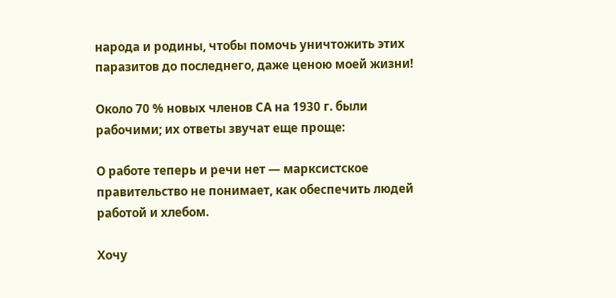народа и родины, чтобы помочь уничтожить этих паразитов до последнего, даже ценою моей жизни!

Около 70 % новых членов СА на 1930 г. были рабочими; их ответы звучат еще проще:

О работе теперь и речи нет — марксистское правительство не понимает, как обеспечить людей работой и хлебом.

Хочу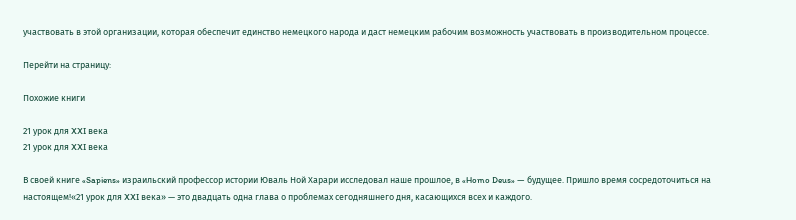участвовать в этой организации, которая обеспечит единство немецкого народа и даст немецким рабочим возможность участвовать в производительном процессе.

Перейти на страницу:

Похожие книги

21 урок для XXI века
21 урок для XXI века

В своей книге «Sapiens» израильский профессор истории Юваль Ной Харари исследовал наше прошлое, в «Homo Deus» — будущее. Пришло время сосредоточиться на настоящем!«21 урок для XXI века» — это двадцать одна глава о проблемах сегодняшнего дня, касающихся всех и каждого.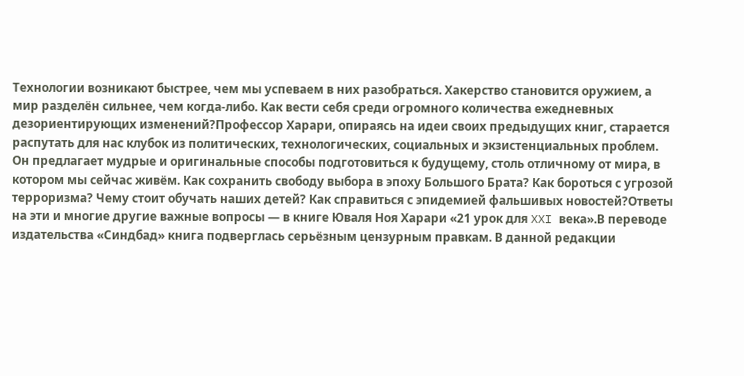Технологии возникают быстрее, чем мы успеваем в них разобраться. Хакерство становится оружием, а мир разделён сильнее, чем когда-либо. Как вести себя среди огромного количества ежедневных дезориентирующих изменений?Профессор Харари, опираясь на идеи своих предыдущих книг, старается распутать для нас клубок из политических, технологических, социальных и экзистенциальных проблем. Он предлагает мудрые и оригинальные способы подготовиться к будущему, столь отличному от мира, в котором мы сейчас живём. Как сохранить свободу выбора в эпоху Большого Брата? Как бороться с угрозой терроризма? Чему стоит обучать наших детей? Как справиться с эпидемией фальшивых новостей?Ответы на эти и многие другие важные вопросы — в книге Юваля Ноя Харари «21 урок для XXI века».В переводе издательства «Синдбад» книга подверглась серьёзным цензурным правкам. В данной редакции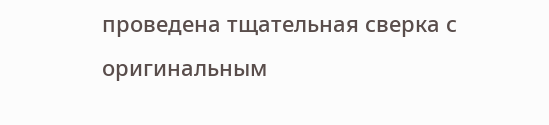проведена тщательная сверка с оригинальным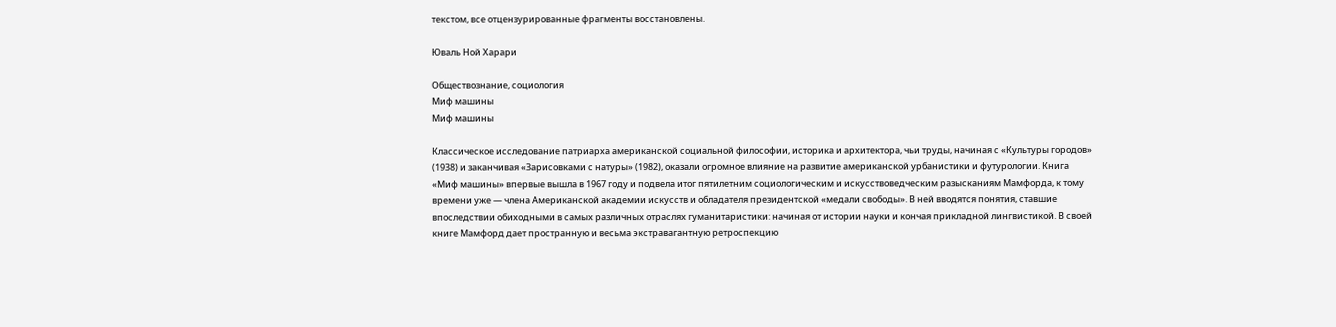текстом, все отцензурированные фрагменты восстановлены.

Юваль Ной Харари

Обществознание, социология
Миф машины
Миф машины

Классическое исследование патриарха американской социальной философии, историка и архитектора, чьи труды, начиная с «Культуры городов» (1938) и заканчивая «Зарисовками с натуры» (1982), оказали огромное влияние на развитие американской урбанистики и футурологии. Книга «Миф машины» впервые вышла в 1967 году и подвела итог пятилетним социологическим и искусствоведческим разысканиям Мамфорда, к тому времени уже — члена Американской академии искусств и обладателя президентской «медали свободы». В ней вводятся понятия, ставшие впоследствии обиходными в самых различных отраслях гуманитаристики: начиная от истории науки и кончая прикладной лингвистикой. В своей книге Мамфорд дает пространную и весьма экстравагантную ретроспекцию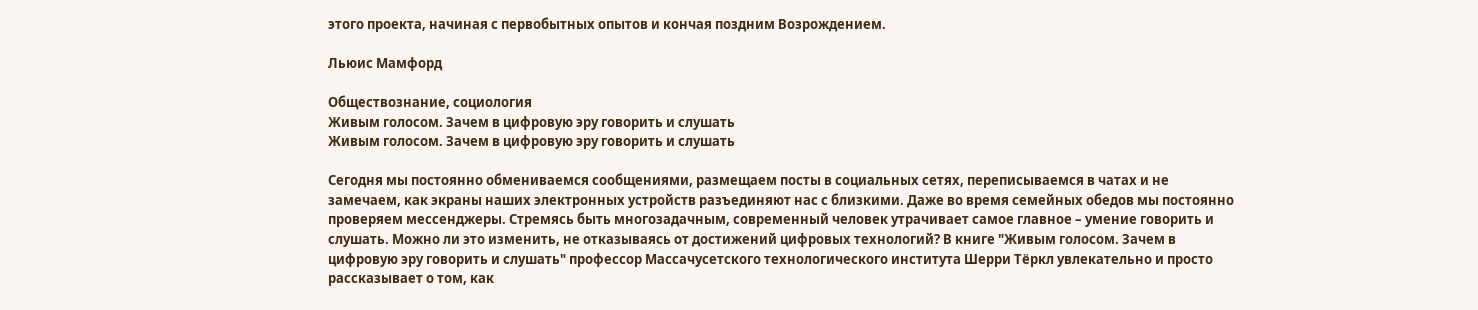этого проекта, начиная с первобытных опытов и кончая поздним Возрождением.

Льюис Мамфорд

Обществознание, социология
Живым голосом. Зачем в цифровую эру говорить и слушать
Живым голосом. Зачем в цифровую эру говорить и слушать

Сегодня мы постоянно обмениваемся сообщениями, размещаем посты в социальных сетях, переписываемся в чатах и не замечаем, как экраны наших электронных устройств разъединяют нас с близкими. Даже во время семейных обедов мы постоянно проверяем мессенджеры. Стремясь быть многозадачным, современный человек утрачивает самое главное – умение говорить и слушать. Можно ли это изменить, не отказываясь от достижений цифровых технологий? В книге "Живым голосом. Зачем в цифровую эру говорить и слушать" профессор Массачусетского технологического института Шерри Тёркл увлекательно и просто рассказывает о том, как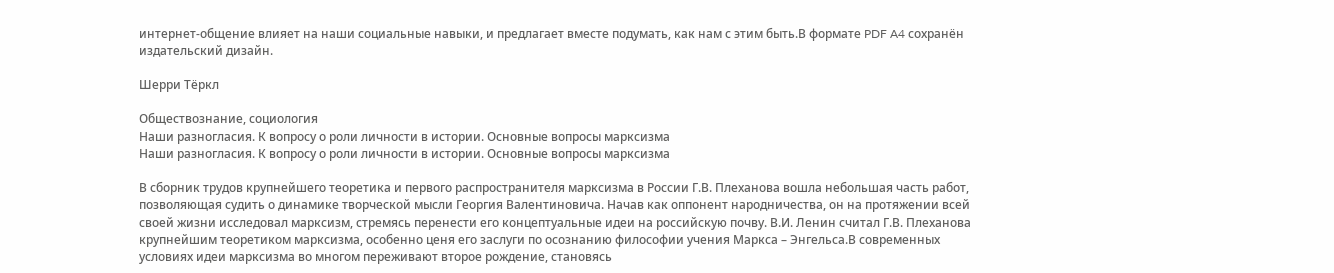интернет-общение влияет на наши социальные навыки, и предлагает вместе подумать, как нам с этим быть.В формате PDF A4 сохранён издательский дизайн.

Шерри Тёркл

Обществознание, социология
Наши разногласия. К вопросу о роли личности в истории. Основные вопросы марксизма
Наши разногласия. К вопросу о роли личности в истории. Основные вопросы марксизма

В сборник трудов крупнейшего теоретика и первого распространителя марксизма в России Г.В. Плеханова вошла небольшая часть работ, позволяющая судить о динамике творческой мысли Георгия Валентиновича. Начав как оппонент народничества, он на протяжении всей своей жизни исследовал марксизм, стремясь перенести его концептуальные идеи на российскую почву. В.И. Ленин считал Г.В. Плеханова крупнейшим теоретиком марксизма, особенно ценя его заслуги по осознанию философии учения Маркса – Энгельса.В современных условиях идеи марксизма во многом переживают второе рождение, становясь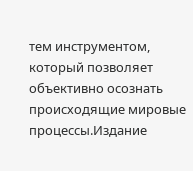тем инструментом, который позволяет объективно осознать происходящие мировые процессы.Издание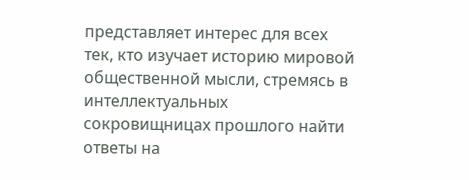представляет интерес для всех тек, кто изучает историю мировой общественной мысли, стремясь в интеллектуальных сокровищницах прошлого найти ответы на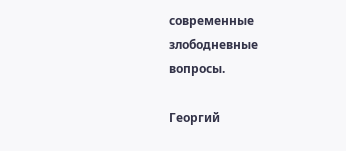современные злободневные вопросы.

Георгий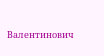Валентинович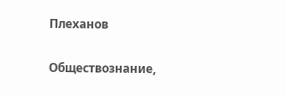Плеханов

Обществознание,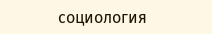социология